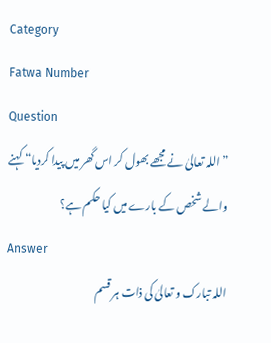Category
Fatwa Number
Question
”اللہ تعالیٰ نے مجھے بھول کر اس گھر میں پیدا کردیا“ کہنے والے شخص کے بارے میں کیا حکم ہے؟
Answer
اللہ تبارک و تعالیٰ کی ذات ہر قسم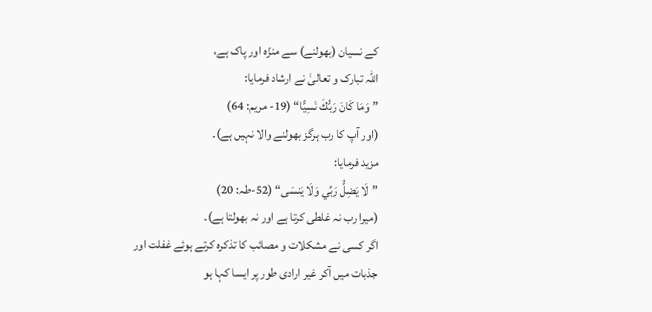کے نسیان (بھولنے) سے منزّہ اور پاک ہے،
اللہ تبارک و تعالیٰ نے ارشاد فرمایا:
”وَمَا كَانَ رَبُّكَ نَسِيًّا“ (19- مریم: 64)
(اور آپ کا رب ہرگز بھولنے والا نہیں ہے)۔
مزید فرمایا:
”لَا يَضِلُّ رَبِّي وَلَا يَنسَى“ (52-طہ: 20)
(میرا رب نہ غلطی کرتا ہے اور نہ بھولتا ہے)۔
اگر کسی نے مشکلات و مصائب کا تذکرہ کرتے ہوئے غفلت اور جذبات میں آکر غیر ارادی طور پر ایسا کہا ہو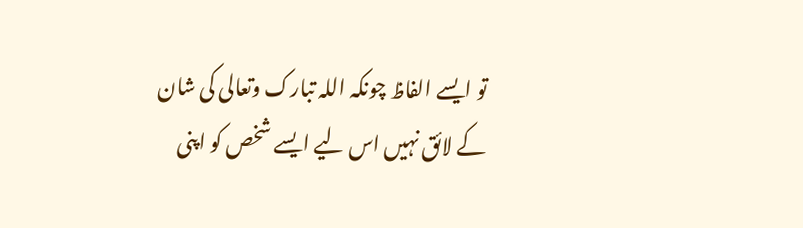تو ایسے الفاظ چونکہ اللہ تبارک وتعالی کی شان کے لائق نہیں اس لیے ایسے شخص کو اپنی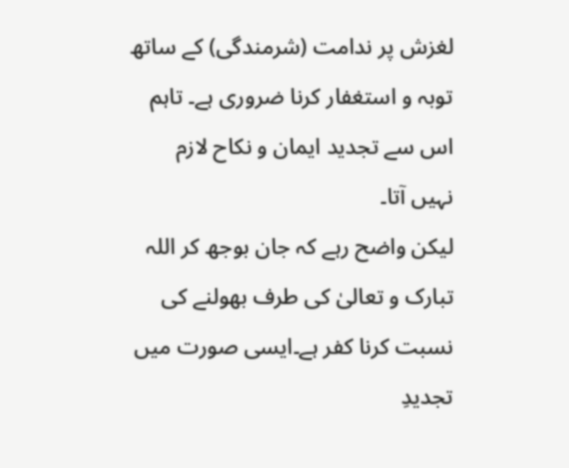لغزش پر ندامت (شرمندگی) کے ساتھ توبہ و استغفار کرنا ضروری ہے۔ تاہم اس سے تجدید ایمان و نکاح لازم نہیں آتا۔
لیکن واضح رہے کہ جان بوجھ کر اللہ تبارک و تعالیٰ کی طرف بھولنے کی نسبت کرنا کفر ہے۔ایسی صورت میں تجدیدِ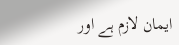ایمان لازم ہے اور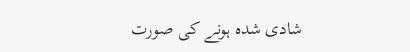شادی شدہ ہونے کی صورت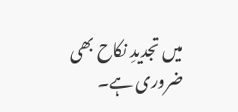میں تجدیدِ نکاح بھی ضروری ہے۔